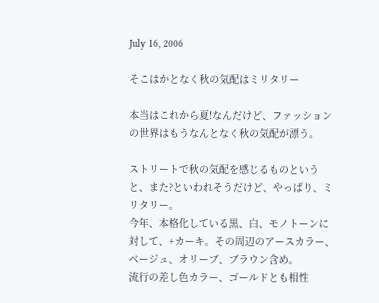July 16, 2006

そこはかとなく秋の気配はミリタリー

本当はこれから夏!なんだけど、ファッションの世界はもうなんとなく秋の気配が漂う。

ストリートで秋の気配を感じるものというと、また?といわれそうだけど、やっぱり、ミリタリー。
今年、本格化している黒、白、モノトーンに対して、+カーキ。その周辺のアースカラー、ベージュ、オリーブ、ブラウン含め。
流行の差し色カラー、ゴールドとも相性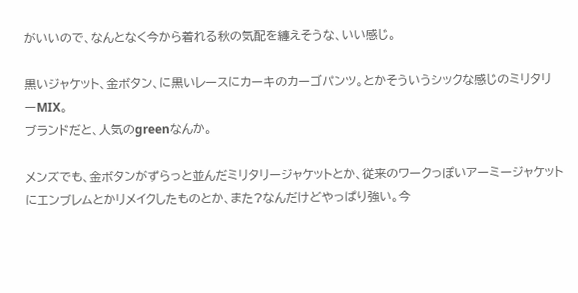がいいので、なんとなく今から着れる秋の気配を纏えそうな、いい感じ。

黒いジャケット、金ボタン、に黒いレースにカーキのカーゴパンツ。とかそういうシックな感じのミリタリーMIX。
ブランドだと、人気のgreenなんか。

メンズでも、金ボタンがずらっと並んだミリタリージャケットとか、従来のワークっぽいアーミージャケットにエンブレムとかリメイクしたものとか、また?なんだけどやっぱり強い。今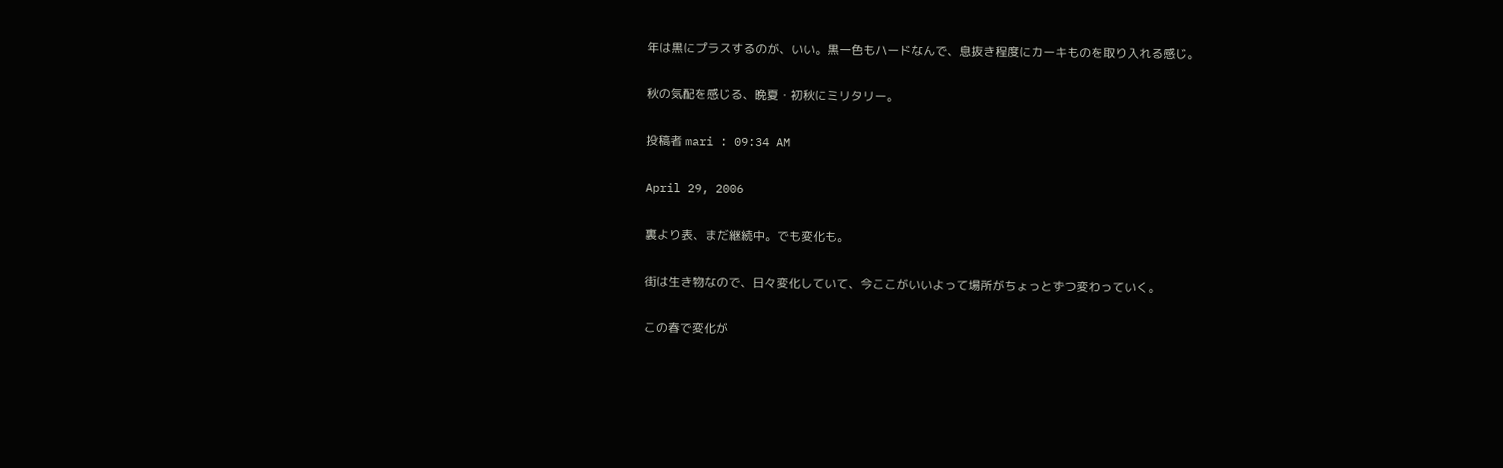年は黒にプラスするのが、いい。黒一色もハードなんで、息抜き程度にカーキものを取り入れる感じ。

秋の気配を感じる、晩夏・初秋にミリタリー。

投稿者 mari : 09:34 AM

April 29, 2006

裏より表、まだ継続中。でも変化も。

街は生き物なので、日々変化していて、今ここがいいよって場所がちょっとずつ変わっていく。

この春で変化が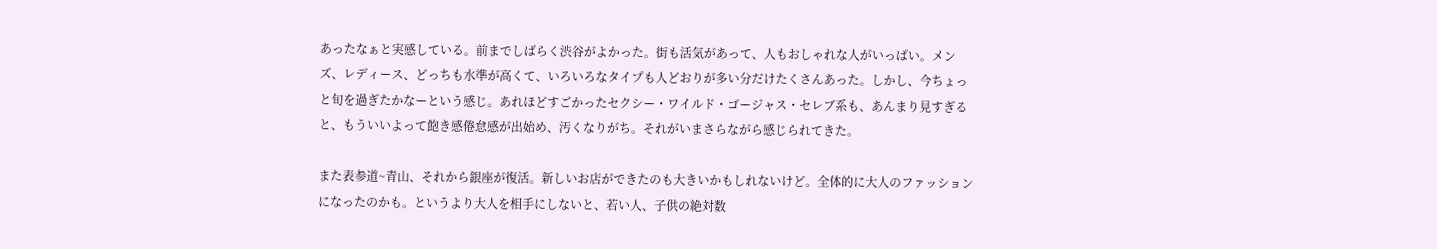あったなぁと実感している。前までしばらく渋谷がよかった。街も活気があって、人もおしゃれな人がいっぱい。メンズ、レディース、どっちも水準が高くて、いろいろなタイプも人どおりが多い分だけたくさんあった。しかし、今ちょっと旬を過ぎたかなーという感じ。あれほどすごかったセクシー・ワイルド・ゴージャス・セレブ系も、あんまり見すぎると、もういいよって飽き感倦怠感が出始め、汚くなりがち。それがいまさらながら感じられてきた。

また表参道~青山、それから銀座が復活。新しいお店ができたのも大きいかもしれないけど。全体的に大人のファッションになったのかも。というより大人を相手にしないと、若い人、子供の絶対数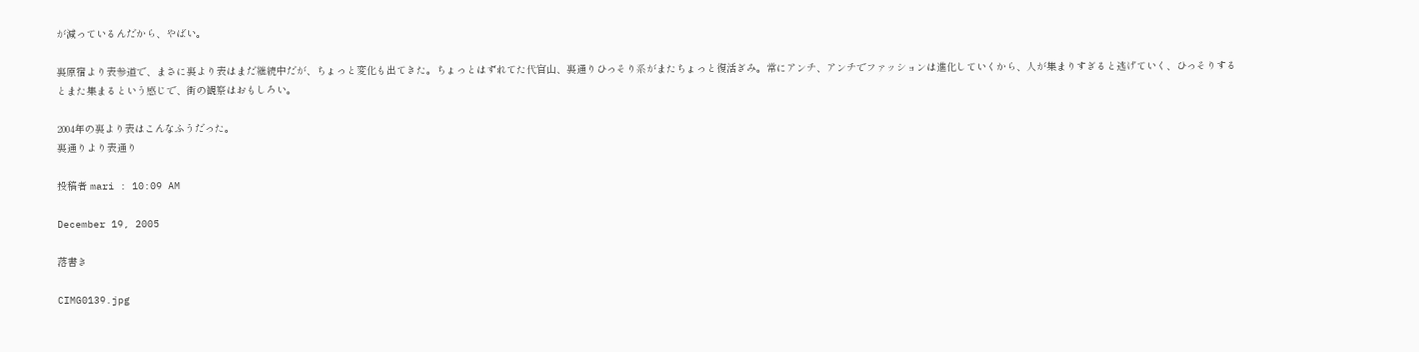が減っているんだから、やばい。

裏原宿より表参道で、まさに裏より表はまだ継続中だが、ちょっと変化も出てきた。ちょっとはずれてた代官山、裏通りひっそり系がまたちょっと復活ぎみ。常にアンチ、アンチでファッションは進化していくから、人が集まりすぎると逃げていく、ひっそりするとまた集まるという感じで、街の観察はおもしろい。

2004年の裏より表はこんなふうだった。
裏通りより表通り

投稿者 mari : 10:09 AM

December 19, 2005

落書き

CIMG0139.jpg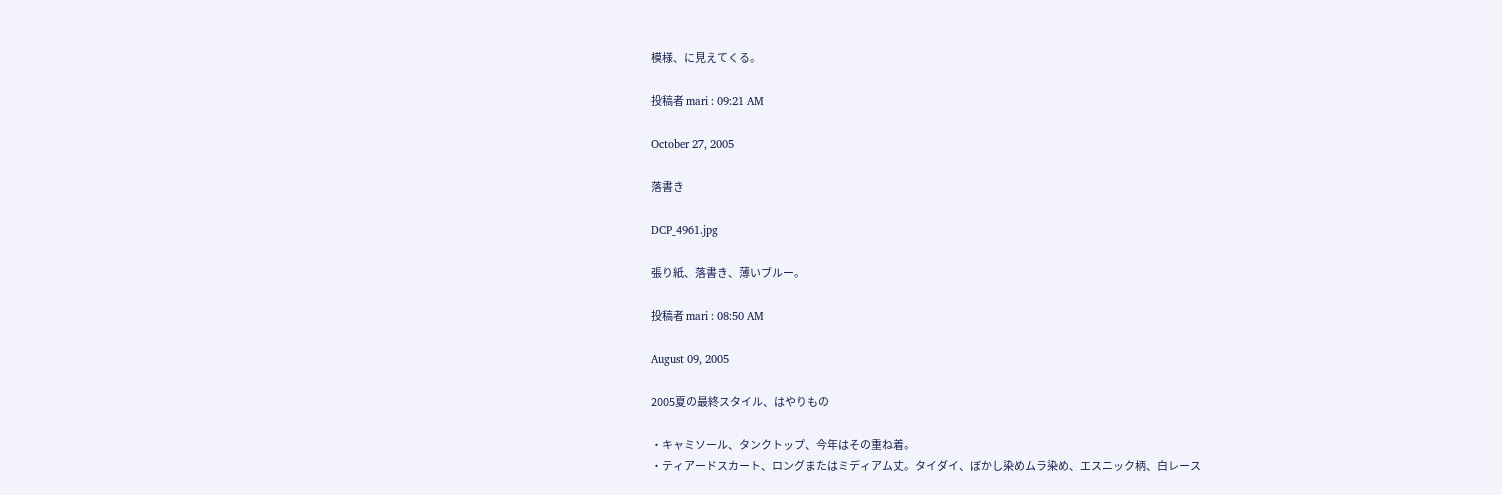模様、に見えてくる。

投稿者 mari : 09:21 AM

October 27, 2005

落書き

DCP_4961.jpg

張り紙、落書き、薄いブルー。

投稿者 mari : 08:50 AM

August 09, 2005

2005夏の最終スタイル、はやりもの

・キャミソール、タンクトップ、今年はその重ね着。
・ティアードスカート、ロングまたはミディアム丈。タイダイ、ぼかし染めムラ染め、エスニック柄、白レース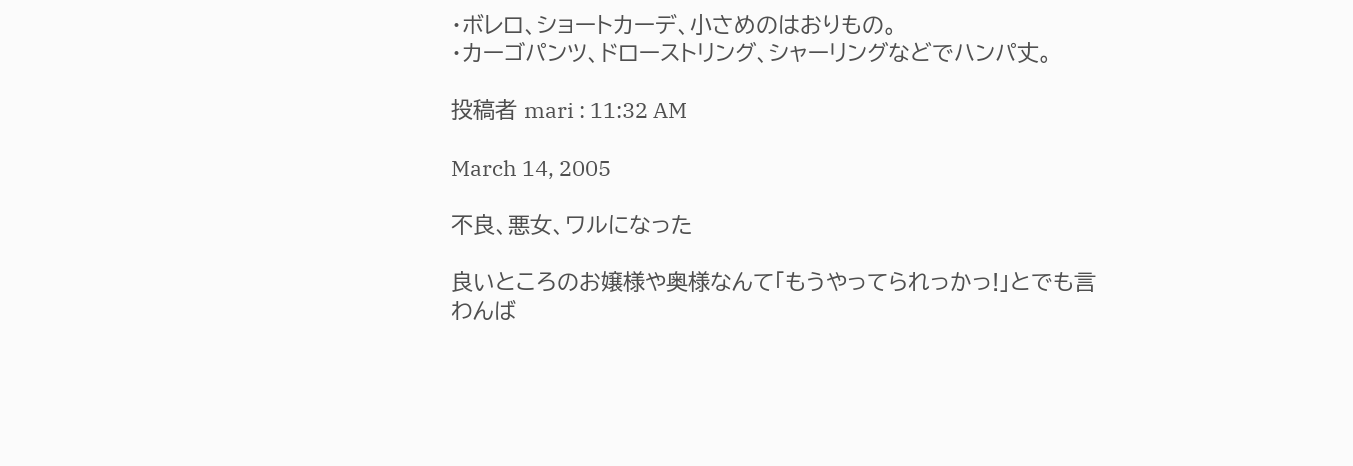・ボレロ、ショートカーデ、小さめのはおりもの。
・カーゴパンツ、ドローストリング、シャーリングなどでハンパ丈。

投稿者 mari : 11:32 AM

March 14, 2005

不良、悪女、ワルになった

良いところのお嬢様や奥様なんて「もうやってられっかっ!」とでも言わんば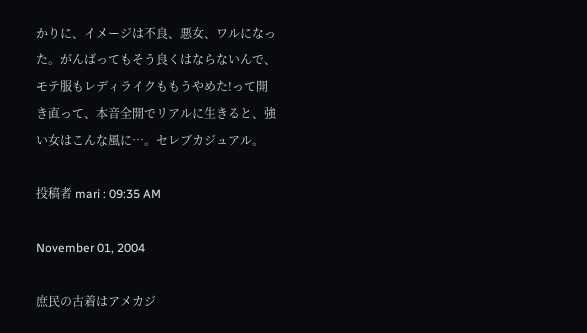かりに、イメージは不良、悪女、ワルになった。がんばってもそう良くはならないんで、モテ服もレディライクももうやめた!って開き直って、本音全開でリアルに生きると、強い女はこんな風に…。セレブカジュアル。

投稿者 mari : 09:35 AM

November 01, 2004

庶民の古着はアメカジ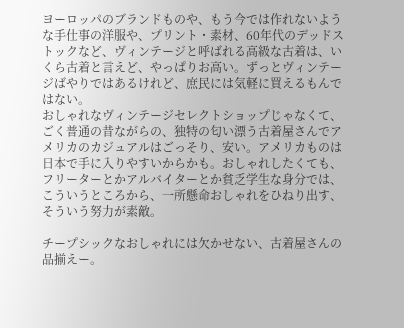ヨーロッパのブランドものや、もう今では作れないような手仕事の洋服や、プリント・素材、60年代のデッドストックなど、ヴィンテージと呼ばれる高級な古着は、いくら古着と言えど、やっぱりお高い。ずっとヴィンテージばやりではあるけれど、庶民には気軽に買えるもんではない。
おしゃれなヴィンテージセレクトショップじゃなくて、ごく普通の昔ながらの、独特の匂い漂う古着屋さんでアメリカのカジュアルはごっそり、安い。アメリカものは日本で手に入りやすいからかも。おしゃれしたくても、フリーターとかアルバイターとか貧乏学生な身分では、こういうところから、一所懸命おしゃれをひねり出す、そういう努力が素敵。

チープシックなおしゃれには欠かせない、古着屋さんの品揃えー。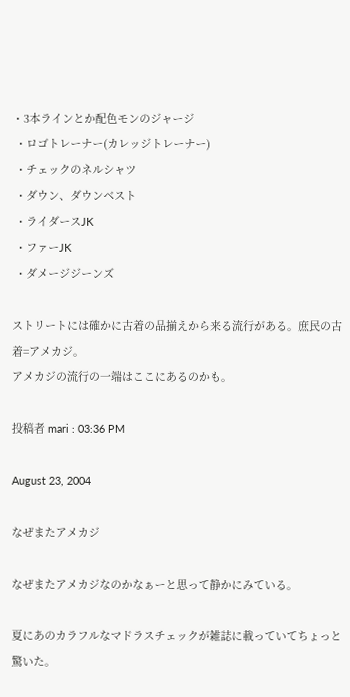・3本ラインとか配色モンのジャージ
 ・ロゴトレーナー(カレッジトレーナー)
 ・チェックのネルシャツ
 ・ダウン、ダウンベスト
 ・ライダースJK
 ・ファーJK
 ・ダメージジーンズ

ストリートには確かに古着の品揃えから来る流行がある。庶民の古着=アメカジ。
アメカジの流行の一端はここにあるのかも。

投稿者 mari : 03:36 PM

August 23, 2004

なぜまたアメカジ

なぜまたアメカジなのかなぁーと思って静かにみている。

夏にあのカラフルなマドラスチェックが雑誌に載っていてちょっと驚いた。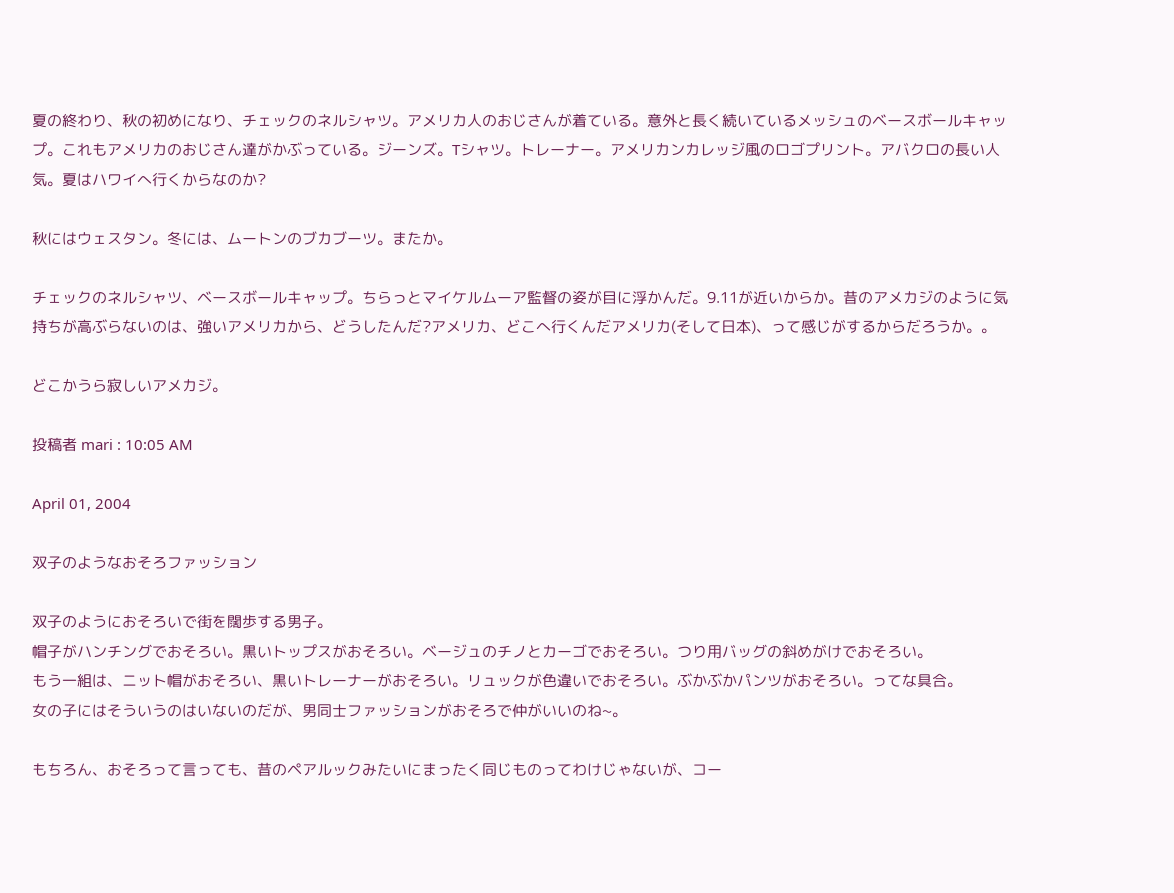夏の終わり、秋の初めになり、チェックのネルシャツ。アメリカ人のおじさんが着ている。意外と長く続いているメッシュのベースボールキャップ。これもアメリカのおじさん達がかぶっている。ジーンズ。Tシャツ。トレーナー。アメリカンカレッジ風のロゴプリント。アバクロの長い人気。夏はハワイへ行くからなのか?

秋にはウェスタン。冬には、ムートンのブカブーツ。またか。

チェックのネルシャツ、ベースボールキャップ。ちらっとマイケルムーア監督の姿が目に浮かんだ。9.11が近いからか。昔のアメカジのように気持ちが高ぶらないのは、強いアメリカから、どうしたんだ?アメリカ、どこへ行くんだアメリカ(そして日本)、って感じがするからだろうか。。

どこかうら寂しいアメカジ。

投稿者 mari : 10:05 AM

April 01, 2004

双子のようなおそろファッション

双子のようにおそろいで街を闊歩する男子。
帽子がハンチングでおそろい。黒いトップスがおそろい。ベージュのチノとカーゴでおそろい。つり用バッグの斜めがけでおそろい。
もう一組は、ニット帽がおそろい、黒いトレーナーがおそろい。リュックが色違いでおそろい。ぶかぶかパンツがおそろい。ってな具合。
女の子にはそういうのはいないのだが、男同士ファッションがおそろで仲がいいのね~。

もちろん、おそろって言っても、昔のペアルックみたいにまったく同じものってわけじゃないが、コー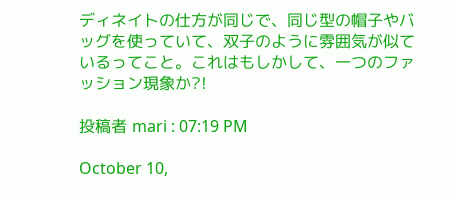ディネイトの仕方が同じで、同じ型の帽子やバッグを使っていて、双子のように雰囲気が似ているってこと。これはもしかして、一つのファッション現象か?!

投稿者 mari : 07:19 PM

October 10,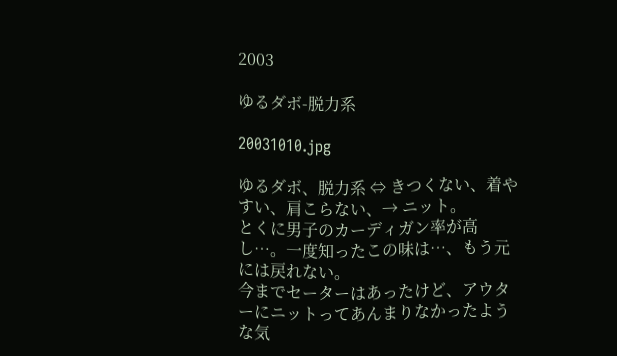2003

ゆるダボ-脱力系

20031010.jpg

ゆるダボ、脱力系 ⇔ きつくない、着やすい、肩こらない、→ ニット。
とくに男子のカーディガン率が高し…。一度知ったこの味は…、もう元には戻れない。
今までセーターはあったけど、アウターにニットってあんまりなかったような気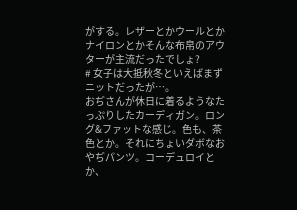がする。レザーとかウールとかナイロンとかそんな布帛のアウターが主流だったでしょ?
# 女子は大抵秋冬といえばまずニットだったが…。
おぢさんが休日に着るようなたっぷりしたカーディガン。ロング&ファットな感じ。色も、茶色とか。それにちょいダボなおやぢパンツ。コーデュロイとか、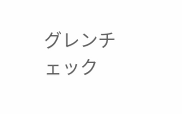グレンチェック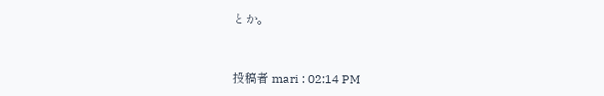とか。


投稿者 mari : 02:14 PM